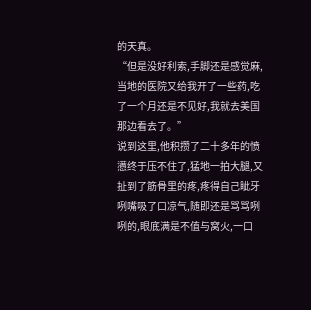的天真。
“但是没好利索,手脚还是感觉麻,当地的医院又给我开了一些药,吃了一个月还是不见好,我就去美国那边看去了。”
说到这里,他积攒了二十多年的愤懑终于压不住了,猛地一拍大腿,又扯到了筋骨里的疼,疼得自己眦牙咧嘴吸了口凉气,随即还是骂骂咧咧的,眼底满是不值与窝火,一口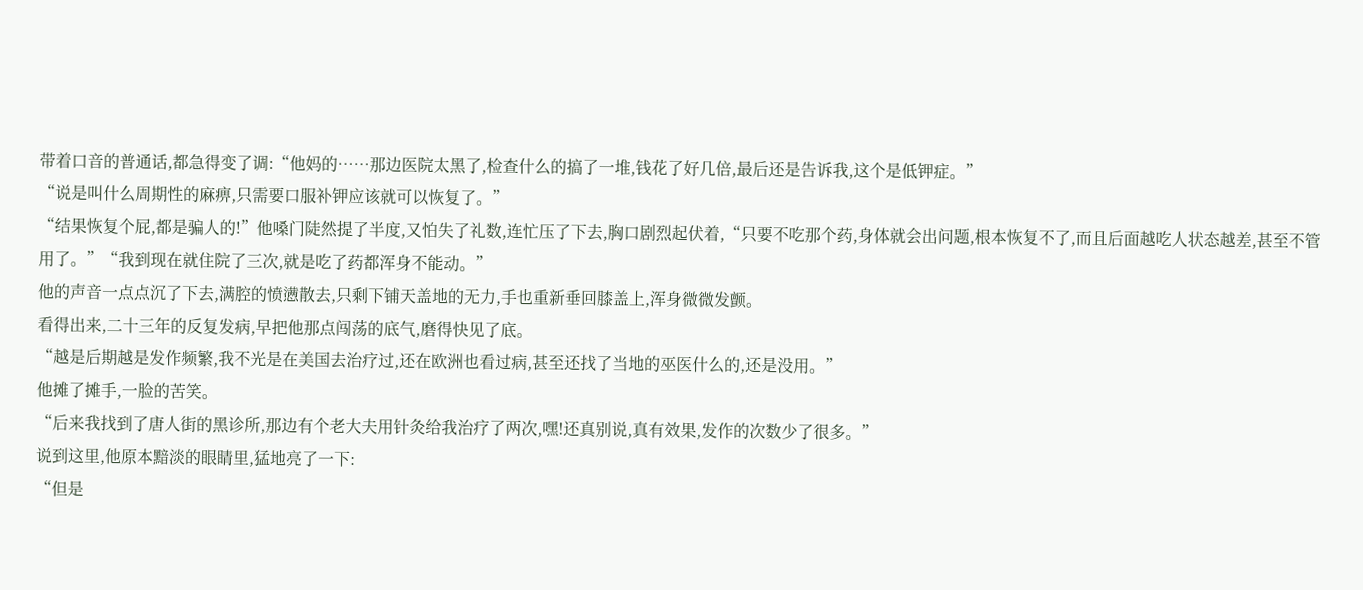带着口音的普通话,都急得变了调:“他妈的……那边医院太黑了,检查什么的搞了一堆,钱花了好几倍,最后还是告诉我,这个是低钾症。”
“说是叫什么周期性的麻痹,只需要口服补钾应该就可以恢复了。”
“结果恢复个屁,都是骗人的!”他嗓门陡然提了半度,又怕失了礼数,连忙压了下去,胸口剧烈起伏着,“只要不吃那个药,身体就会出问题,根本恢复不了,而且后面越吃人状态越差,甚至不管用了。”“我到现在就住院了三次,就是吃了药都浑身不能动。”
他的声音一点点沉了下去,满腔的愤懑散去,只剩下铺天盖地的无力,手也重新垂回膝盖上,浑身微微发颤。
看得出来,二十三年的反复发病,早把他那点闯荡的底气,磨得快见了底。
“越是后期越是发作频繁,我不光是在美国去治疗过,还在欧洲也看过病,甚至还找了当地的巫医什么的,还是没用。”
他摊了摊手,一脸的苦笑。
“后来我找到了唐人街的黑诊所,那边有个老大夫用针灸给我治疗了两次,嘿!还真别说,真有效果,发作的次数少了很多。”
说到这里,他原本黯淡的眼睛里,猛地亮了一下:
“但是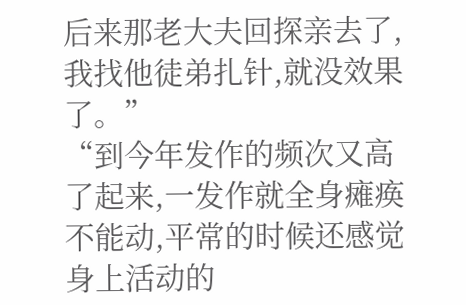后来那老大夫回探亲去了,我找他徒弟扎针,就没效果了。”
“到今年发作的频次又高了起来,一发作就全身瘫痪不能动,平常的时候还感觉身上活动的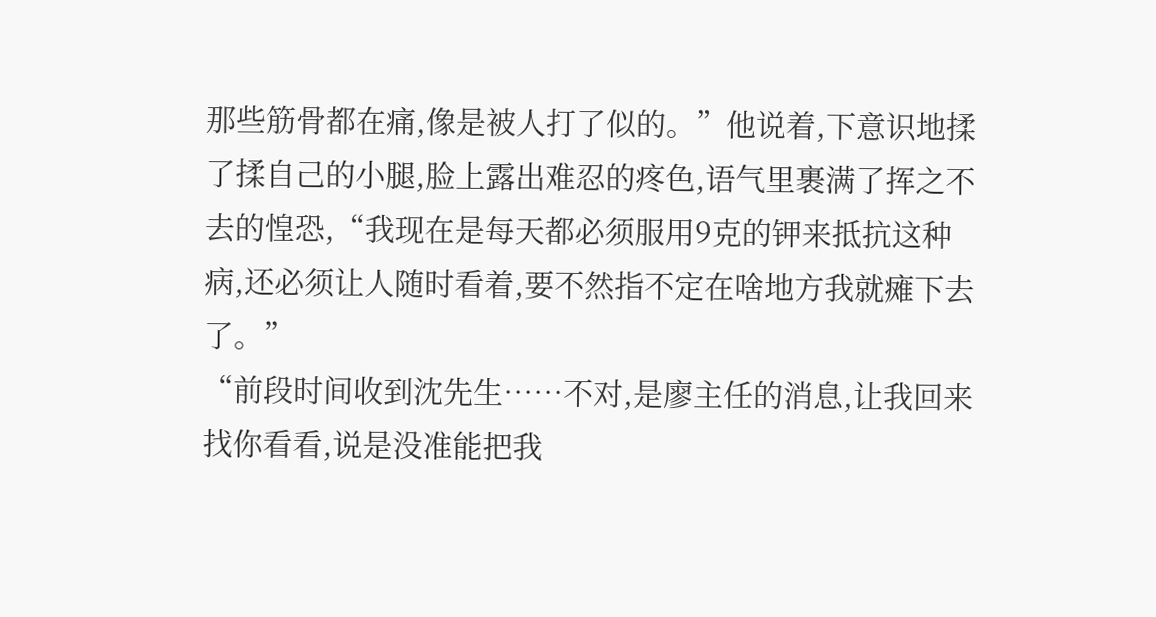那些筋骨都在痛,像是被人打了似的。”他说着,下意识地揉了揉自己的小腿,脸上露出难忍的疼色,语气里裹满了挥之不去的惶恐,“我现在是每天都必须服用9克的钾来抵抗这种病,还必须让人随时看着,要不然指不定在啥地方我就瘫下去了。”
“前段时间收到沈先生……不对,是廖主任的消息,让我回来找你看看,说是没准能把我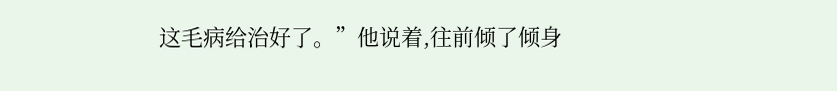这毛病给治好了。”他说着,往前倾了倾身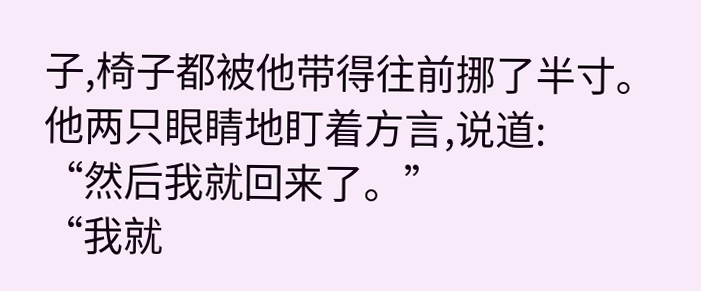子,椅子都被他带得往前挪了半寸。
他两只眼睛地盯着方言,说道:
“然后我就回来了。”
“我就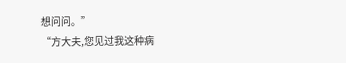想问问。”
“方大夫,您见过我这种病